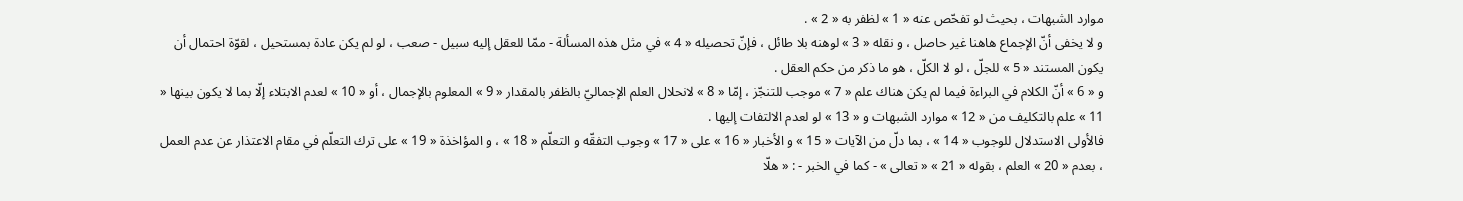موارد الشبهات ، بحيث لو تفحّص عنه « 1 » لظفر به « 2 » .
و لا يخفى أنّ الإجماع هاهنا غير حاصل ، و نقله « 3 » لوهنه بلا طائل ، فإنّ تحصيله « 4 » في مثل هذه المسألة - ممّا للعقل إليه سبيل - صعب ، لو لم يكن عادة بمستحيل ، لقوّة احتمال أن يكون المستند « 5 » للجلّ ، لو لا الكلّ ، هو ما ذكر من حكم العقل .
و « 6 » أنّ الكلام في البراءة فيما لم يكن هناك علم « 7 » موجب للتنجّز ، إمّا « 8 » لانحلال العلم الإجماليّ بالظفر بالمقدار « 9 » المعلوم بالإجمال ، أو « 10 » لعدم الابتلاء إلّا بما لا يكون بينها « 11 » علم بالتكليف من « 12 » موارد الشبهات و « 13 » لو لعدم الالتفات إليها .
فالأولى الاستدلال للوجوب « 14 » ، بما دلّ من الآيات « 15 » و الأخبار « 16 » على « 17 » وجوب التفقّه و التعلّم « 18 » ، و المؤاخذة « 19 » على ترك التعلّم في مقام الاعتذار عن عدم العمل ، بعدم « 20 » العلم ، بقوله « 21 » « تعالى » - كما في الخبر - : « هلّا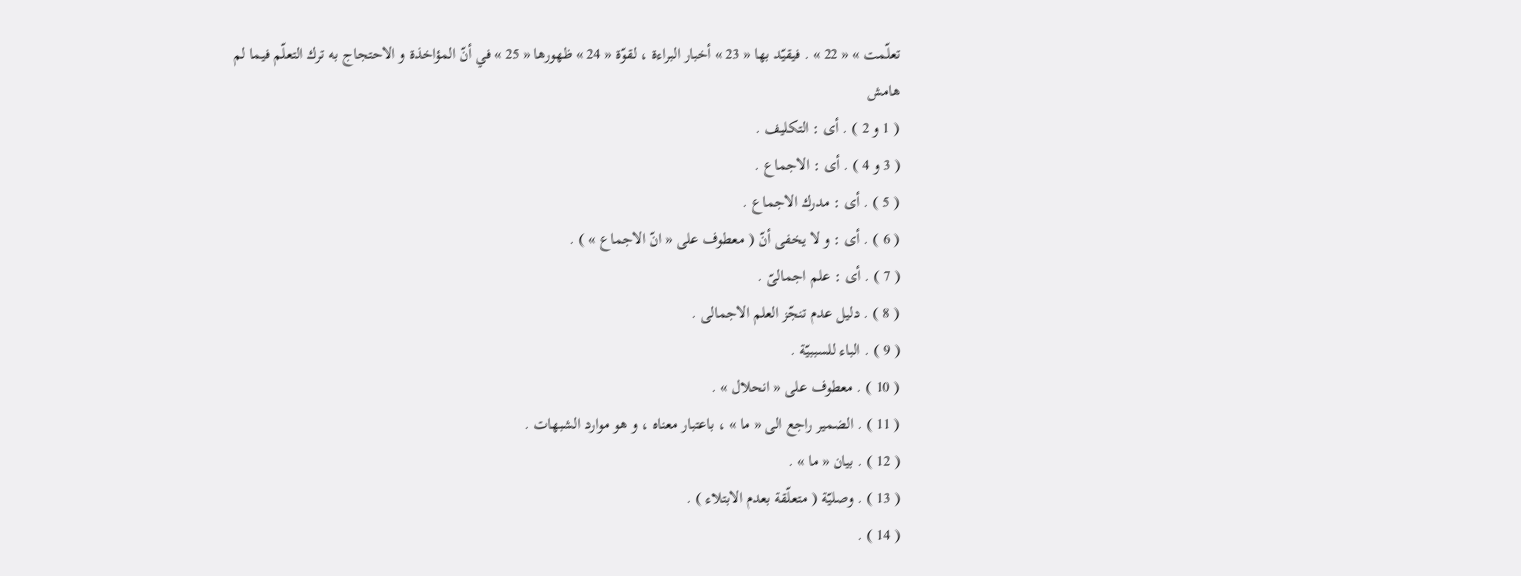تعلّمت » « 22 » . فيقيّد بها « 23 » أخبار البراءة ، لقوّة « 24 » ظهورها « 25 » في أنّ المؤاخذة و الاحتجاج به ترك التعلّم فيما لم
هامش
( 1 و 2 ) . أى : التكليف .
( 3 و 4 ) . أى : الاجماع .
( 5 ) . أى : مدرك الاجماع .
( 6 ) . أى : و لا يخفى أنّ ( معطوف على « انّ الاجماع » ) .
( 7 ) . أى : علم اجمالىّ .
( 8 ) . دليل عدم تنجّز العلم الاجمالى .
( 9 ) . الباء للسببيّة .
( 10 ) . معطوف على « انحلال » .
( 11 ) . الضمير راجع الى « ما » ، باعتبار معناه ، و هو موارد الشبهات .
( 12 ) . بيان « ما » .
( 13 ) . وصليّة ( متعلّقة بعدم الابتلاء ) .
( 14 ) .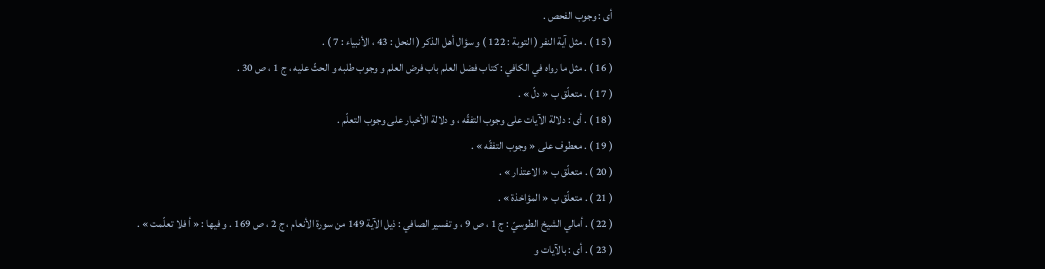أى : وجوب الفحص .
( 15 ) . مثل آية النفر ( التوبة : 122 ) و سؤال أهل الذكر ( النحل : 43 ، الأنبياء : 7 ) .
( 16 ) . مثل ما رواه في الكافي : كتاب فضل العلم باب فرض العلم و وجوب طلبه و الحثّ عليه ، ج 1 ، ص 30 .
( 17 ) . متعلّق ب « دلّ » .
( 18 ) . أى : دلالة الآيات على وجوب التفقّه ، و دلالة الأخبار على وجوب التعلّم .
( 19 ) . معطوف على « وجوب التفقّه » .
( 20 ) . متعلّق ب « الاعتذار » .
( 21 ) . متعلّق ب « المؤاخذة » .
( 22 ) . أمالي الشيخ الطوسيّ : ج 1 ، ص 9 ، و تفسير الصافي : ذيل الآية 149 من سورة الأنعام ، ج 2 ، ص 169 . و فيها : « أ فلا تعلّمت » .
( 23 ) . أى : بالآيات و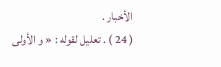الأخبار .
( 24 ) . تعليل لقوله : « و الأولى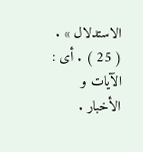الاستدلال » .
( 25 ) . أى : الآيات و الأخبار .